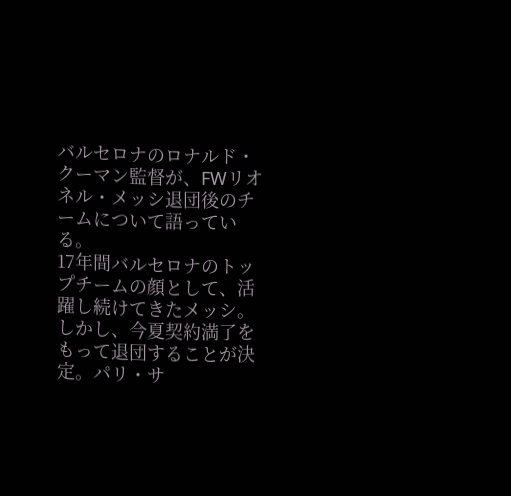バルセロナのロナルド・クーマン監督が、FWリオネル・メッシ退団後のチームについて語っている。
17年間バルセロナのトップチームの顔として、活躍し続けてきたメッシ。しかし、今夏契約満了をもって退団することが決定。パリ・サ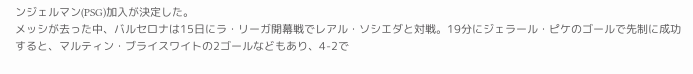ンジェルマン(PSG)加入が決定した。
メッシが去った中、バルセロナは15日にラ・リーガ開幕戦でレアル・ソシエダと対戦。19分にジェラール・ピケのゴールで先制に成功すると、マルティン・ブライスワイトの2ゴールなどもあり、4-2で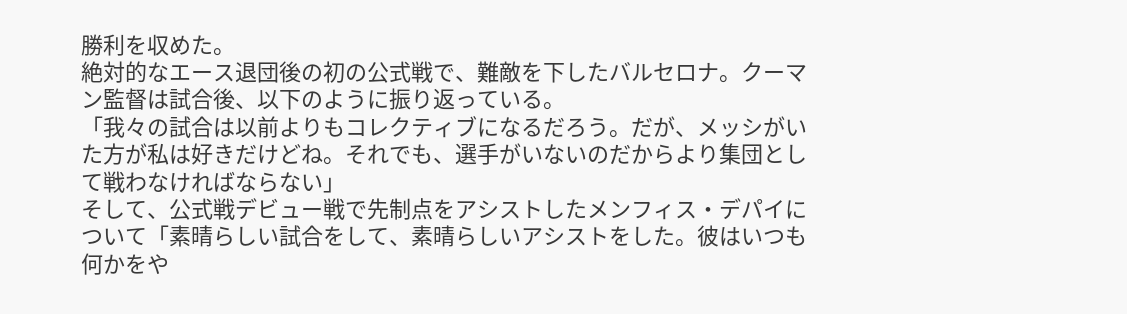勝利を収めた。
絶対的なエース退団後の初の公式戦で、難敵を下したバルセロナ。クーマン監督は試合後、以下のように振り返っている。
「我々の試合は以前よりもコレクティブになるだろう。だが、メッシがいた方が私は好きだけどね。それでも、選手がいないのだからより集団として戦わなければならない」
そして、公式戦デビュー戦で先制点をアシストしたメンフィス・デパイについて「素晴らしい試合をして、素晴らしいアシストをした。彼はいつも何かをや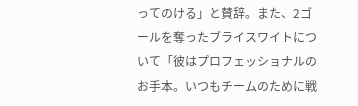ってのける」と賛辞。また、2ゴールを奪ったブライスワイトについて「彼はプロフェッショナルのお手本。いつもチームのために戦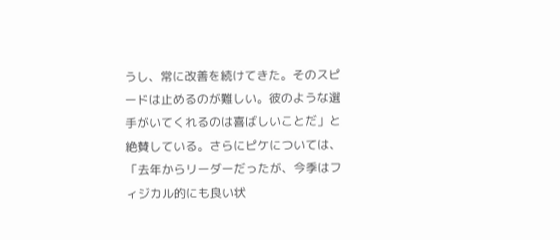うし、常に改善を続けてきた。そのスピードは止めるのが難しい。彼のような選手がいてくれるのは喜ばしいことだ」と絶賛している。さらにピケについては、「去年からリーダーだったが、今季はフィジカル的にも良い状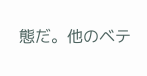態だ。他のベテ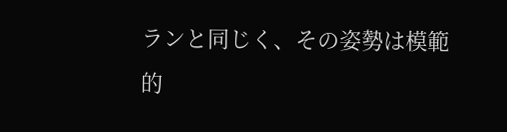ランと同じく、その姿勢は模範的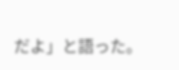だよ」と語った。